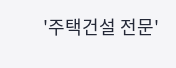'주택건설 전문'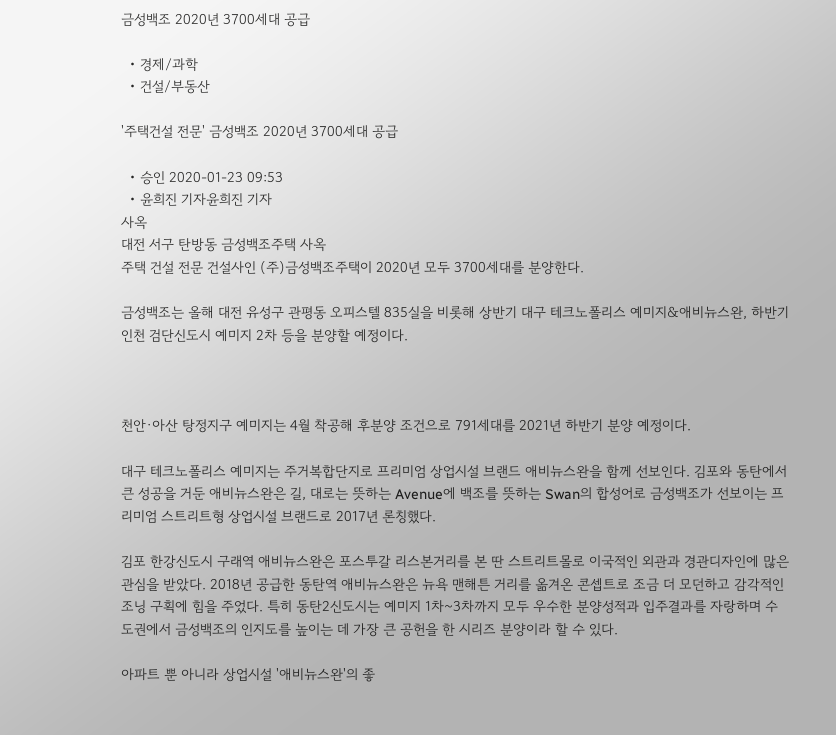금성백조 2020년 3700세대 공급

  • 경제/과학
  • 건설/부동산

'주택건설 전문' 금성백조 2020년 3700세대 공급

  • 승인 2020-01-23 09:53
  • 윤희진 기자윤희진 기자
사옥
대전 서구 탄방동 금성백조주택 사옥
주택 건설 전문 건설사인 (주)금성백조주택이 2020년 모두 3700세대를 분양한다.

금성백조는 올해 대전 유성구 관평동 오피스텔 835실을 비롯해 상반기 대구 테크노폴리스 예미지&애비뉴스완, 하반기 인천 검단신도시 예미지 2차 등을 분양할 예정이다.



천안·아산 탕정지구 예미지는 4월 착공해 후분양 조건으로 791세대를 2021년 하반기 분양 예정이다.

대구 테크노폴리스 예미지는 주거복합단지로 프리미엄 상업시설 브랜드 애비뉴스완을 함께 선보인다. 김포와 동탄에서 큰 성공을 거둔 애비뉴스완은 길, 대로는 뜻하는 Avenue에 백조를 뜻하는 Swan의 합성어로 금성백조가 선보이는 프리미엄 스트리트형 상업시설 브랜드로 2017년 론칭했다.

김포 한강신도시 구래역 애비뉴스완은 포스투갈 리스본거리를 본 딴 스트리트몰로 이국적인 외관과 경관디자인에 많은 관심을 받았다. 2018년 공급한 동탄역 애비뉴스완은 뉴욕 맨해튼 거리를 옮겨온 콘셉트로 조금 더 모던하고 감각적인 조닝 구획에 힘을 주었다. 특히 동탄2신도시는 예미지 1차~3차까지 모두 우수한 분양성적과 입주결과를 자랑하며 수도권에서 금성백조의 인지도를 높이는 데 가장 큰 공헌을 한 시리즈 분양이라 할 수 있다.

아파트 뿐 아니라 상업시설 '애비뉴스완'의 좋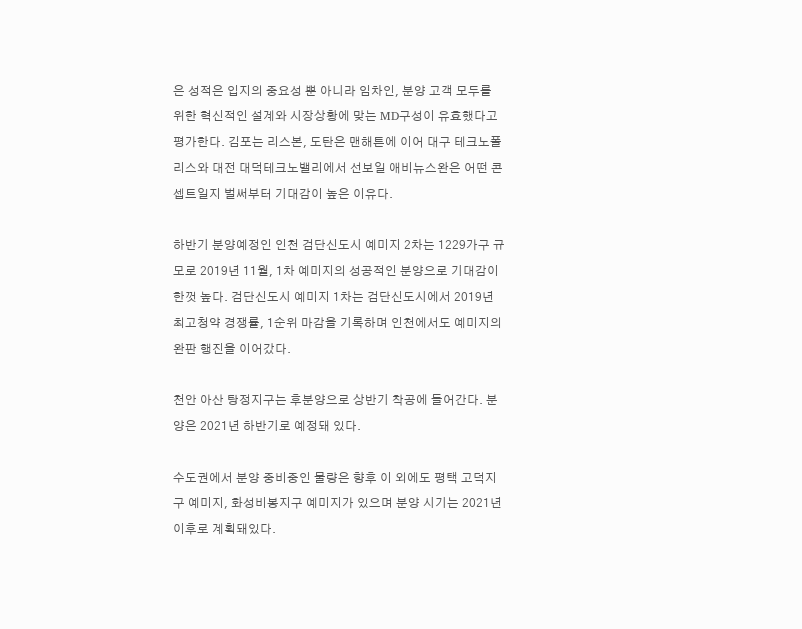은 성적은 입지의 중요성 뿐 아니라 임차인, 분양 고객 모두를 위한 혁신적인 설계와 시장상황에 맞는 MD구성이 유효했다고 평가한다. 김포는 리스본, 도탄은 맨해튼에 이어 대구 테크노폴리스와 대전 대덕테크노밸리에서 선보일 애비뉴스완은 어떤 콘셉트일지 벌써부터 기대감이 높은 이유다.

하반기 분양예정인 인천 검단신도시 예미지 2차는 1229가구 규모로 2019년 11월, 1차 예미지의 성공적인 분양으로 기대감이 한껏 높다. 검단신도시 예미지 1차는 검단신도시에서 2019년 최고청약 경쟁률, 1순위 마감을 기록하며 인천에서도 예미지의 완판 행진을 이어갔다.

천안 아산 탕정지구는 후분양으로 상반기 착공에 들어간다. 분양은 2021년 하반기로 예정돼 있다.

수도권에서 분양 중비중인 물량은 향후 이 외에도 평택 고덕지구 예미지, 화성비봉지구 예미지가 있으며 분양 시기는 2021년 이후로 계획돼있다.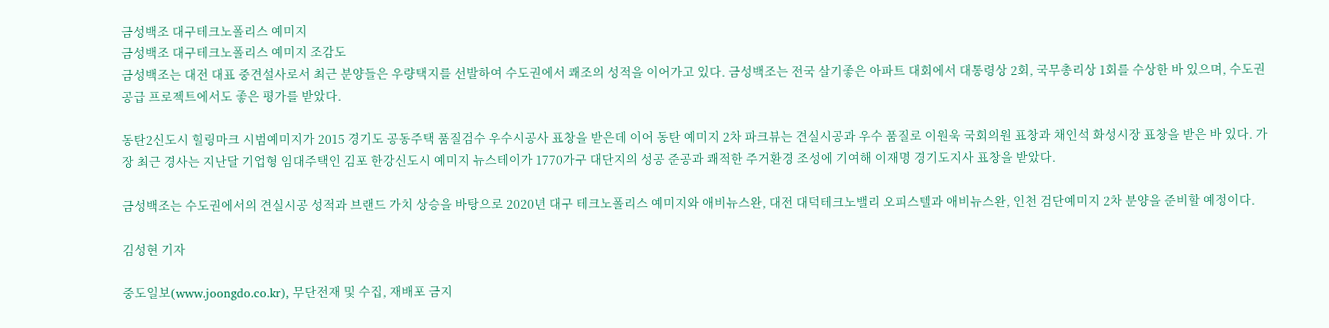금성백조 대구테크노폴리스 예미지
금성백조 대구테크노폴리스 예미지 조감도
금성백조는 대전 대표 중견설사로서 최근 분양들은 우량택지를 선발하여 수도권에서 쾌조의 성적을 이어가고 있다. 금성백조는 전국 살기좋은 아파트 대회에서 대통령상 2회, 국무총리상 1회를 수상한 바 있으며, 수도권 공급 프로젝트에서도 좋은 평가를 받았다.

동탄2신도시 힐링마크 시범예미지가 2015 경기도 공동주택 품질검수 우수시공사 표창을 받은데 이어 동탄 예미지 2차 파크뷰는 견실시공과 우수 품질로 이원욱 국회의원 표창과 채인석 화성시장 표창을 받은 바 있다. 가장 최근 경사는 지난달 기업형 임대주택인 김포 한강신도시 예미지 뉴스테이가 1770가구 대단지의 성공 준공과 쾌적한 주거환경 조성에 기여해 이재명 경기도지사 표창을 받았다.

금성백조는 수도권에서의 견실시공 성적과 브랜드 가치 상승을 바탕으로 2020년 대구 테크노폴리스 예미지와 애비뉴스완, 대전 대덕테크노밸리 오피스텔과 애비뉴스완, 인천 검단예미지 2차 분양을 준비할 예정이다.

김성현 기자

중도일보(www.joongdo.co.kr), 무단전재 및 수집, 재배포 금지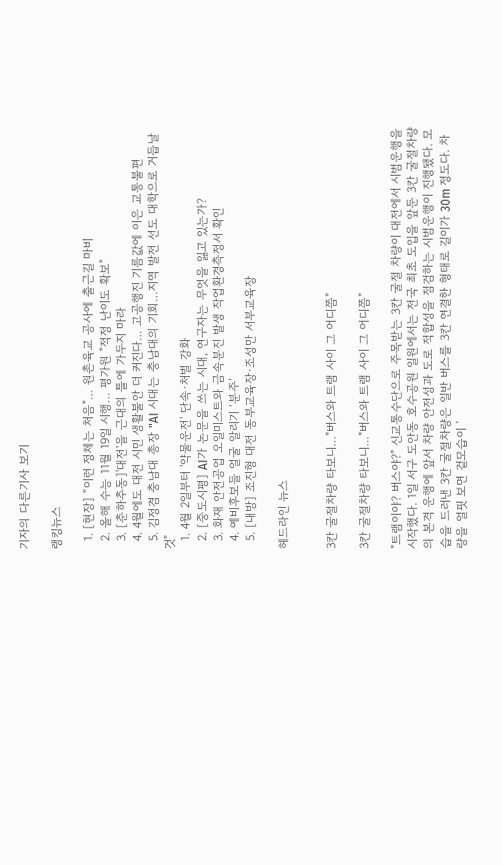기자의 다른기사 보기

랭킹뉴스

  1. [현장] “이런 정체는 처음"… 원촌육교 공사에 출근길 마비
  2. 올해 수능 11월 19일 시행… 평가원 "적정 난이도 확보"
  3. [춘하추동]'대전'을 근대의 틀에 가두지 마라
  4. 4월에도 대전 시민 생활불안 더 커진다… 고공행진 기름값에 이은 교통불편
  5. 김정겸 충남대 총장 "AI 시대는 충남대의 기회…지역 발전 선도 대학으로 거듭날 것"
  1. 4월 2일부터 '약물운전' 단속·처벌 강화
  2. [중도시평] AI가 논문을 쓰는 시대, 연구자는 무엇을 잃고 있는가?
  3. 화재 안전공업 오일미스트와 금속분진 발생 작업환경측정서 확인
  4. 예비후보들 얼굴 알리기 ‘분주’
  5. [내방] 조진형 대전 동부교육장·조성만 서부교육장

헤드라인 뉴스


3칸 굴절차량 타보니…"버스와 트램 사이 그 어디쯤"

3칸 굴절차량 타보니…"버스와 트램 사이 그 어디쯤"

"트램이야? 버스야?" 신교통수단으로 주목받는 3칸 굴절 차량이 대전에서 시범운행을 시작했다. 1일 서구 도안동 호수공원 일원에서는 전국 최초 도입을 앞둔 3칸 굴절차량의 본격 운행에 앞서 차량 안전성과 도로 적합성을 점검하는 시범운행이 진행됐다. 모습을 드러낸 3칸 굴절차량은 일반 버스를 3칸 연결한 형태로 길이가 30m 정도다. 차량을 얼핏 보면 겉모습이 '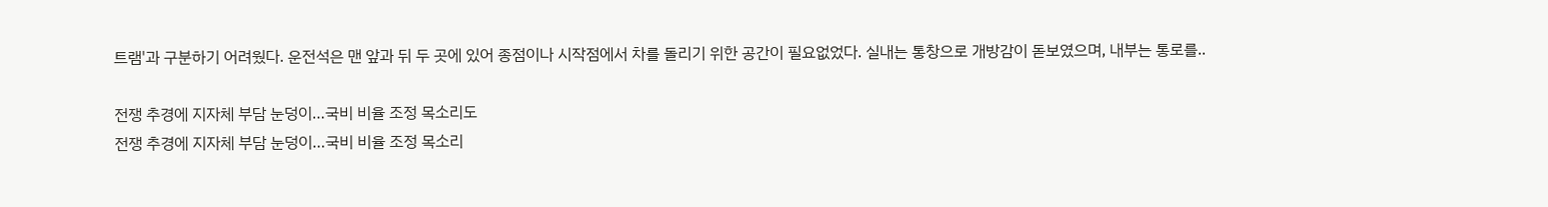트램'과 구분하기 어려웠다. 운전석은 맨 앞과 뒤 두 곳에 있어 종점이나 시작점에서 차를 돌리기 위한 공간이 필요없었다. 실내는 통창으로 개방감이 돋보였으며, 내부는 통로를..

전쟁 추경에 지자체 부담 눈덩이…국비 비율 조정 목소리도
전쟁 추경에 지자체 부담 눈덩이…국비 비율 조정 목소리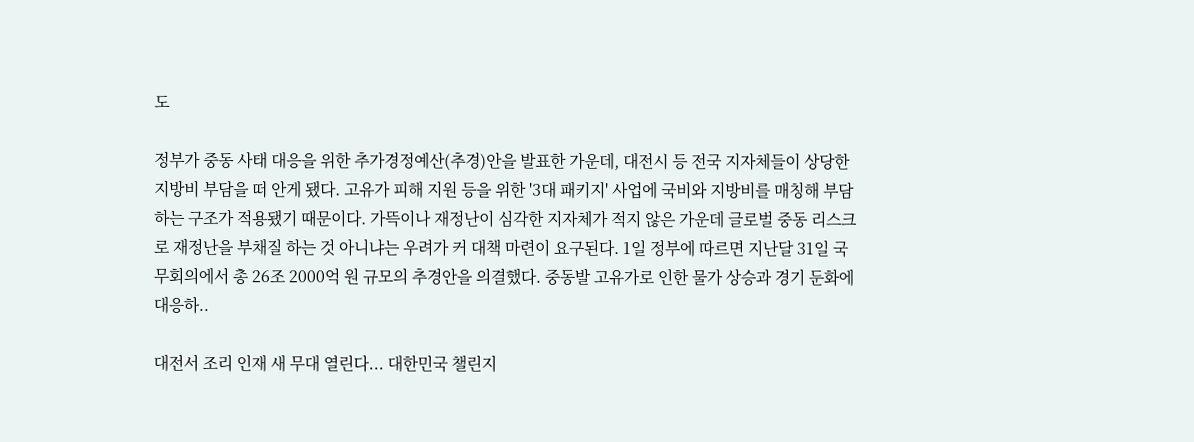도

정부가 중동 사태 대응을 위한 추가경정예산(추경)안을 발표한 가운데, 대전시 등 전국 지자체들이 상당한 지방비 부담을 떠 안게 됐다. 고유가 피해 지원 등을 위한 '3대 패키지' 사업에 국비와 지방비를 매칭해 부담하는 구조가 적용됐기 때문이다. 가뜩이나 재정난이 심각한 지자체가 적지 않은 가운데 글로벌 중동 리스크로 재정난을 부채질 하는 것 아니냐는 우려가 커 대책 마련이 요구된다. 1일 정부에 따르면 지난달 31일 국무회의에서 총 26조 2000억 원 규모의 추경안을 의결했다. 중동발 고유가로 인한 물가 상승과 경기 둔화에 대응하..

대전서 조리 인재 새 무대 열린다... 대한민국 챌린지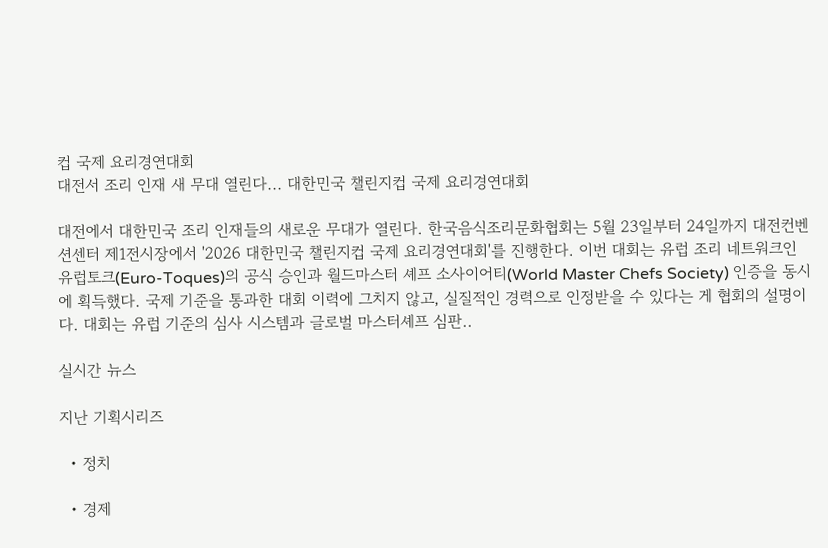컵 국제 요리경연대회
대전서 조리 인재 새 무대 열린다... 대한민국 챌린지컵 국제 요리경연대회

대전에서 대한민국 조리 인재들의 새로운 무대가 열린다. 한국음식조리문화협회는 5월 23일부터 24일까지 대전컨벤션센터 제1전시장에서 '2026 대한민국 챌린지컵 국제 요리경연대회'를 진행한다. 이번 대회는 유럽 조리 네트워크인 유럽토크(Euro-Toques)의 공식 승인과 월드마스터 셰프 소사이어티(World Master Chefs Society) 인증을 동시에 획득했다. 국제 기준을 통과한 대회 이력에 그치지 않고, 실질적인 경력으로 인정받을 수 있다는 게 협회의 설명이다. 대회는 유럽 기준의 심사 시스템과 글로벌 마스터셰프 심판..

실시간 뉴스

지난 기획시리즈

  • 정치

  • 경제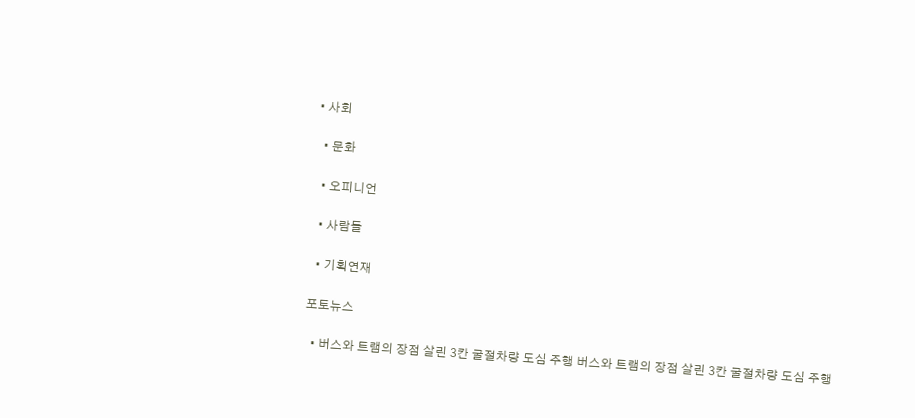• 사회

  • 문화

  • 오피니언

  • 사람들

  • 기획연재

포토뉴스

  • 버스와 트램의 장점 살린 3칸 굴절차량 도심 주행 버스와 트램의 장점 살린 3칸 굴절차량 도심 주행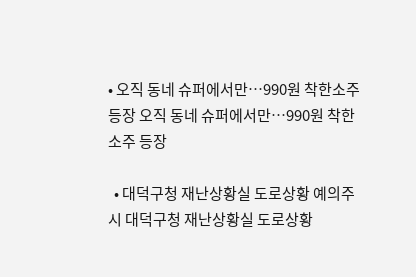• 오직 동네 슈퍼에서만…990원 착한소주 등장 오직 동네 슈퍼에서만…990원 착한소주 등장

  • 대덕구청 재난상황실 도로상황 예의주시 대덕구청 재난상황실 도로상황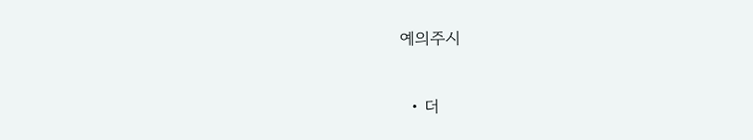예의주시

  • 더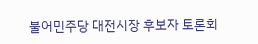불어민주당 대전시장 후보자 토론회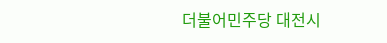더불어민주당 대전시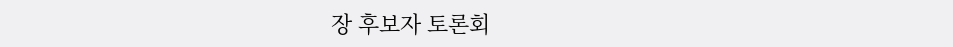장 후보자 토론회